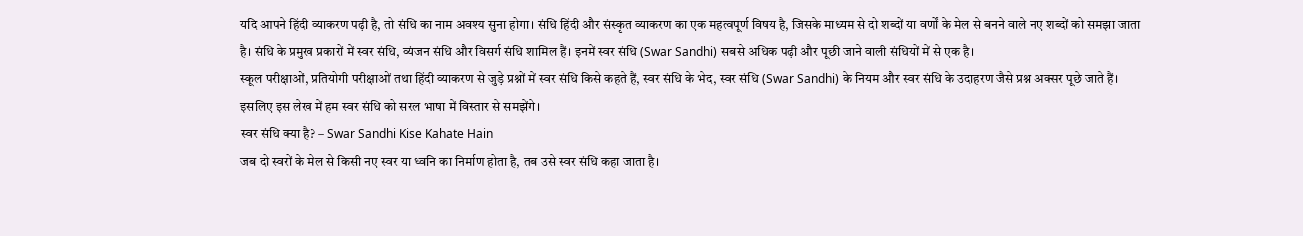यदि आपने हिंदी व्याकरण पढ़ी है, तो संधि का नाम अवश्य सुना होगा। संधि हिंदी और संस्कृत व्याकरण का एक महत्वपूर्ण विषय है, जिसके माध्यम से दो शब्दों या वर्णों के मेल से बनने वाले नए शब्दों को समझा जाता है। संधि के प्रमुख प्रकारों में स्वर संधि, व्यंजन संधि और विसर्ग संधि शामिल हैं। इनमें स्वर संधि (Swar Sandhi) सबसे अधिक पढ़ी और पूछी जाने वाली संधियों में से एक है।
स्कूल परीक्षाओं, प्रतियोगी परीक्षाओं तथा हिंदी व्याकरण से जुड़े प्रश्नों में स्वर संधि किसे कहते हैं, स्वर संधि के भेद, स्वर संधि (Swar Sandhi) के नियम और स्वर संधि के उदाहरण जैसे प्रश्न अक्सर पूछे जाते हैं। इसलिए इस लेख में हम स्वर संधि को सरल भाषा में विस्तार से समझेंगे।
स्वर संधि क्या है? – Swar Sandhi Kise Kahate Hain
जब दो स्वरों के मेल से किसी नए स्वर या ध्वनि का निर्माण होता है, तब उसे स्वर संधि कहा जाता है।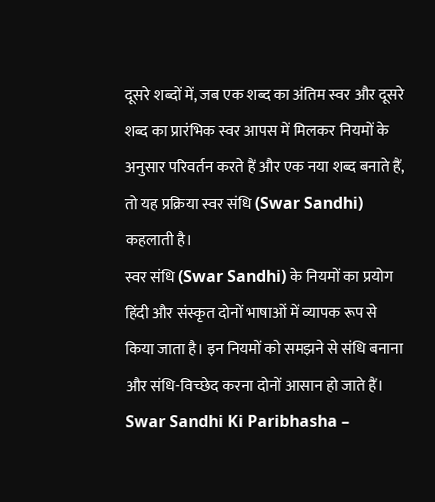दूसरे शब्दों में, जब एक शब्द का अंतिम स्वर और दूसरे शब्द का प्रारंभिक स्वर आपस में मिलकर नियमों के अनुसार परिवर्तन करते हैं और एक नया शब्द बनाते हैं, तो यह प्रक्रिया स्वर संधि (Swar Sandhi) कहलाती है।
स्वर संधि (Swar Sandhi) के नियमों का प्रयोग हिंदी और संस्कृत दोनों भाषाओं में व्यापक रूप से किया जाता है। इन नियमों को समझने से संधि बनाना और संधि-विच्छेद करना दोनों आसान हो जाते हैं।
Swar Sandhi Ki Paribhasha –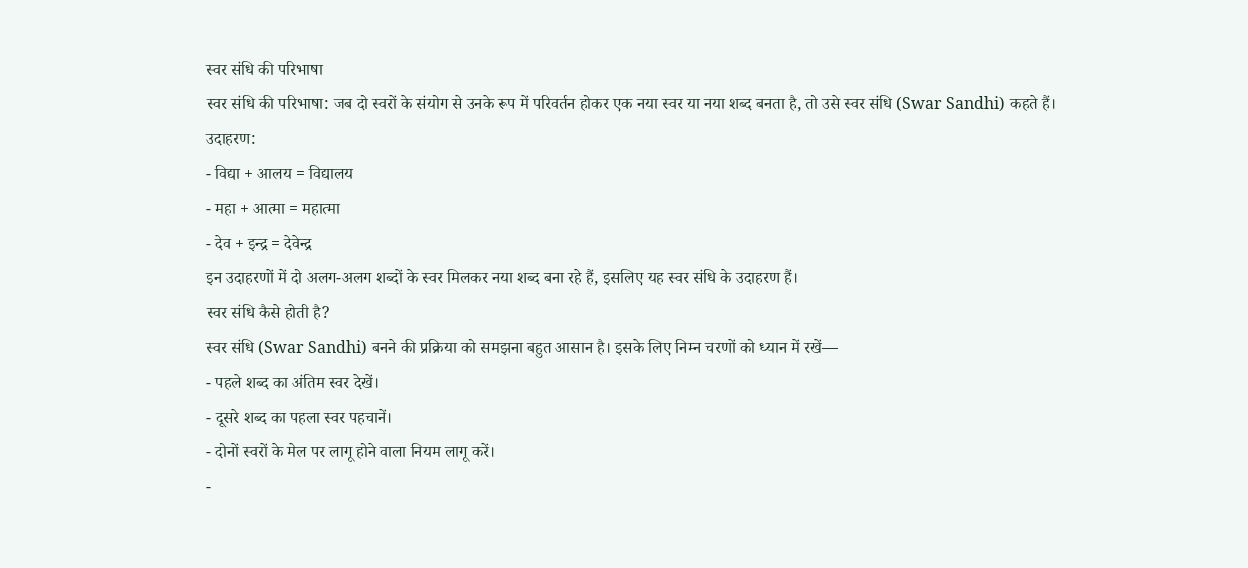स्वर संधि की परिभाषा
स्वर संधि की परिभाषा: जब दो स्वरों के संयोग से उनके रूप में परिवर्तन होकर एक नया स्वर या नया शब्द बनता है, तो उसे स्वर संधि (Swar Sandhi) कहते हैं।
उदाहरण:
- विद्या + आलय = विद्यालय
- महा + आत्मा = महात्मा
- देव + इन्द्र = देवेन्द्र
इन उदाहरणों में दो अलग-अलग शब्दों के स्वर मिलकर नया शब्द बना रहे हैं, इसलिए यह स्वर संधि के उदाहरण हैं।
स्वर संधि कैसे होती है?
स्वर संधि (Swar Sandhi) बनने की प्रक्रिया को समझना बहुत आसान है। इसके लिए निम्न चरणों को ध्यान में रखें—
- पहले शब्द का अंतिम स्वर देखें।
- दूसरे शब्द का पहला स्वर पहचानें।
- दोनों स्वरों के मेल पर लागू होने वाला नियम लागू करें।
-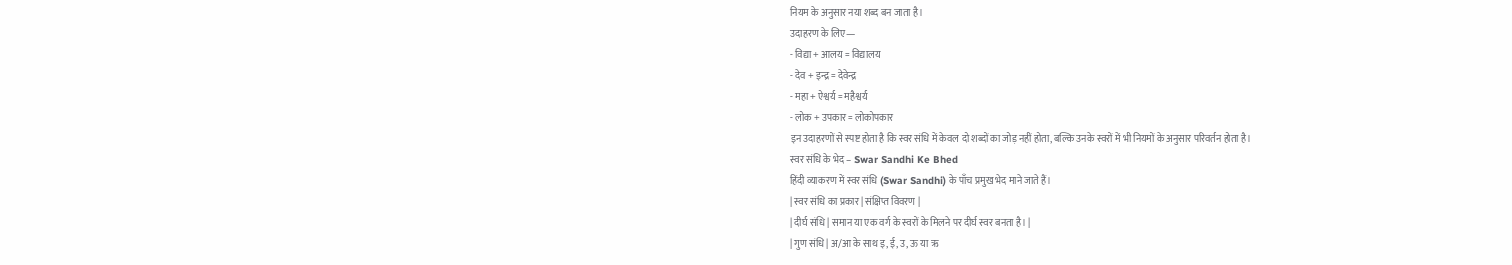नियम के अनुसार नया शब्द बन जाता है।
उदाहरण के लिए—
- विद्या + आलय = विद्यालय
- देव + इन्द्र = देवेन्द्र
- महा + ऐश्वर्य = महैश्वर्य
- लोक + उपकार = लोकोपकार
इन उदाहरणों से स्पष्ट होता है कि स्वर संधि में केवल दो शब्दों का जोड़ नहीं होता, बल्कि उनके स्वरों में भी नियमों के अनुसार परिवर्तन होता है।
स्वर संधि के भेद – Swar Sandhi Ke Bhed
हिंदी व्याकरण में स्वर संधि (Swar Sandhi) के पाँच प्रमुख भेद माने जाते हैं।
| स्वर संधि का प्रकार | संक्षिप्त विवरण |
| दीर्घ संधि | समान या एक वर्ग के स्वरों के मिलने पर दीर्घ स्वर बनता है। |
| गुण संधि | अ/आ के साथ इ, ई, उ, ऊ या ऋ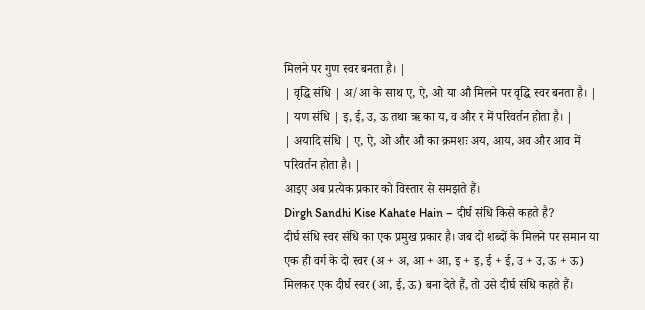मिलने पर गुण स्वर बनता है। |
| वृद्धि संधि | अ/आ के साथ ए, ऐ, ओ या औ मिलने पर वृद्धि स्वर बनता है। |
| यण संधि | इ, ई, उ, ऊ तथा ऋ का य, व और र में परिवर्तन होता है। |
| अयादि संधि | ए, ऐ, ओ और औ का क्रमशः अय, आय, अव और आव में परिवर्तन होता है। |
आइए अब प्रत्येक प्रकार को विस्तार से समझते हैं।
Dirgh Sandhi Kise Kahate Hain – दीर्घ संधि किसे कहते है?
दीर्घ संधि स्वर संधि का एक प्रमुख प्रकार है। जब दो शब्दों के मिलने पर समान या एक ही वर्ग के दो स्वर (अ + अ, आ + आ, इ + इ, ई + ई, उ + उ, ऊ + ऊ) मिलकर एक दीर्घ स्वर (आ, ई, ऊ) बना देते हैं, तो उसे दीर्घ संधि कहते हैं।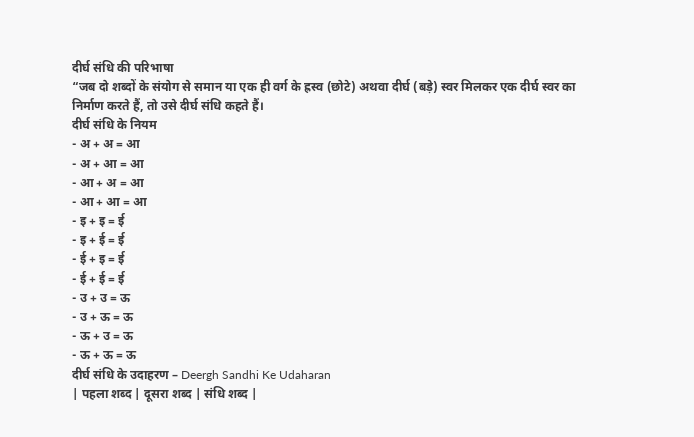दीर्घ संधि की परिभाषा
“जब दो शब्दों के संयोग से समान या एक ही वर्ग के ह्रस्व (छोटे) अथवा दीर्घ (बड़े) स्वर मिलकर एक दीर्घ स्वर का निर्माण करते हैं, तो उसे दीर्घ संधि कहते हैं।
दीर्घ संधि के नियम
- अ + अ = आ
- अ + आ = आ
- आ + अ = आ
- आ + आ = आ
- इ + इ = ई
- इ + ई = ई
- ई + इ = ई
- ई + ई = ई
- उ + उ = ऊ
- उ + ऊ = ऊ
- ऊ + उ = ऊ
- ऊ + ऊ = ऊ
दीर्घ संधि के उदाहरण – Deergh Sandhi Ke Udaharan
| पहला शब्द | दूसरा शब्द | संधि शब्द |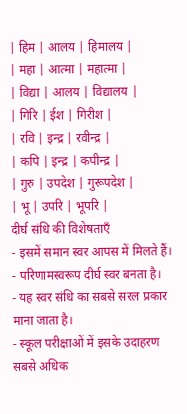| हिम | आलय | हिमालय |
| महा | आत्मा | महात्मा |
| विद्या | आलय | विद्यालय |
| गिरि | ईश | गिरीश |
| रवि | इन्द्र | रवीन्द्र |
| कपि | इन्द्र | कपीन्द्र |
| गुरु | उपदेश | गुरूपदेश |
| भू | उपरि | भूपरि |
दीर्घ संधि की विशेषताएँ
- इसमें समान स्वर आपस में मिलते हैं।
- परिणामस्वरूप दीर्घ स्वर बनता है।
- यह स्वर संधि का सबसे सरल प्रकार माना जाता है।
- स्कूल परीक्षाओं में इसके उदाहरण सबसे अधिक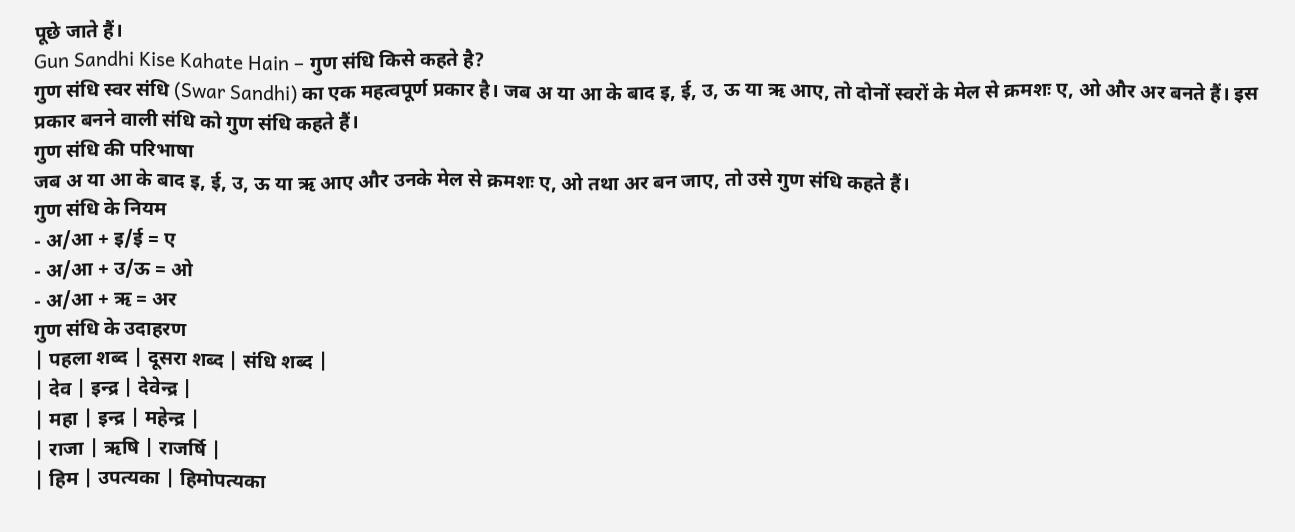पूछे जाते हैं।
Gun Sandhi Kise Kahate Hain – गुण संधि किसे कहते है?
गुण संधि स्वर संधि (Swar Sandhi) का एक महत्वपूर्ण प्रकार है। जब अ या आ के बाद इ, ई, उ, ऊ या ऋ आए, तो दोनों स्वरों के मेल से क्रमशः ए, ओ और अर बनते हैं। इस प्रकार बनने वाली संधि को गुण संधि कहते हैं।
गुण संधि की परिभाषा
जब अ या आ के बाद इ, ई, उ, ऊ या ऋ आए और उनके मेल से क्रमशः ए, ओ तथा अर बन जाए, तो उसे गुण संधि कहते हैं।
गुण संधि के नियम
- अ/आ + इ/ई = ए
- अ/आ + उ/ऊ = ओ
- अ/आ + ऋ = अर
गुण संधि के उदाहरण
| पहला शब्द | दूसरा शब्द | संधि शब्द |
| देव | इन्द्र | देवेन्द्र |
| महा | इन्द्र | महेन्द्र |
| राजा | ऋषि | राजर्षि |
| हिम | उपत्यका | हिमोपत्यका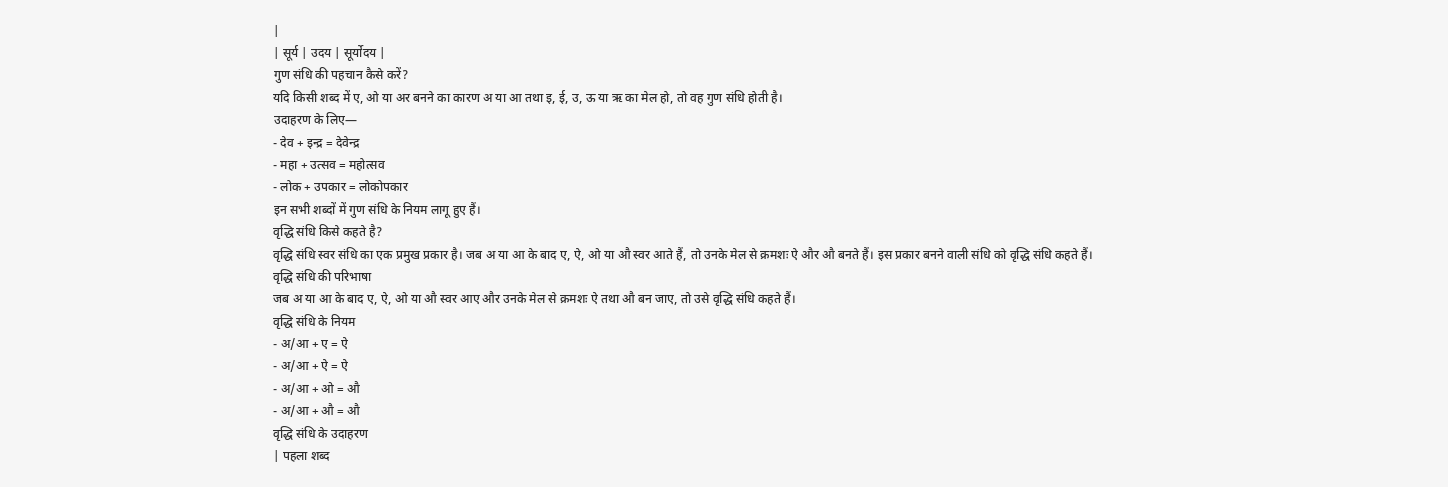|
| सूर्य | उदय | सूर्योदय |
गुण संधि की पहचान कैसे करें?
यदि किसी शब्द में ए, ओ या अर बनने का कारण अ या आ तथा इ, ई, उ, ऊ या ऋ का मेल हो, तो वह गुण संधि होती है।
उदाहरण के लिए—
- देव + इन्द्र = देवेन्द्र
- महा + उत्सव = महोत्सव
- लोक + उपकार = लोकोपकार
इन सभी शब्दों में गुण संधि के नियम लागू हुए हैं।
वृद्धि संधि किसे कहते है?
वृद्धि संधि स्वर संधि का एक प्रमुख प्रकार है। जब अ या आ के बाद ए, ऐ, ओ या औ स्वर आते हैं, तो उनके मेल से क्रमशः ऐ और औ बनते हैं। इस प्रकार बनने वाली संधि को वृद्धि संधि कहते हैं।
वृद्धि संधि की परिभाषा
जब अ या आ के बाद ए, ऐ, ओ या औ स्वर आए और उनके मेल से क्रमशः ऐ तथा औ बन जाए, तो उसे वृद्धि संधि कहते हैं।
वृद्धि संधि के नियम
- अ/आ + ए = ऐ
- अ/आ + ऐ = ऐ
- अ/आ + ओ = औ
- अ/आ + औ = औ
वृद्धि संधि के उदाहरण
| पहला शब्द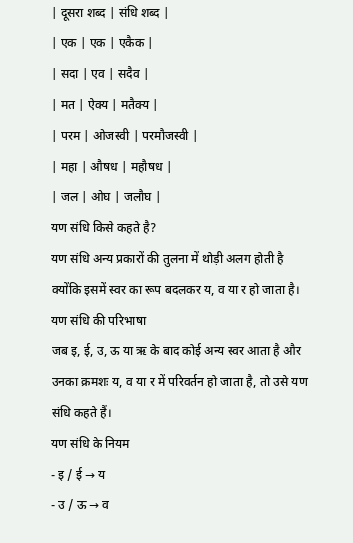| दूसरा शब्द | संधि शब्द |
| एक | एक | एकैक |
| सदा | एव | सदैव |
| मत | ऐक्य | मतैक्य |
| परम | ओजस्वी | परमौजस्वी |
| महा | औषध | महौषध |
| जल | ओघ | जलौघ |
यण संधि किसे कहते है?
यण संधि अन्य प्रकारों की तुलना में थोड़ी अलग होती है क्योंकि इसमें स्वर का रूप बदलकर य, व या र हो जाता है।
यण संधि की परिभाषा
जब इ, ई, उ, ऊ या ऋ के बाद कोई अन्य स्वर आता है और उनका क्रमशः य, व या र में परिवर्तन हो जाता है, तो उसे यण संधि कहते हैं।
यण संधि के नियम
- इ / ई → य
- उ / ऊ → व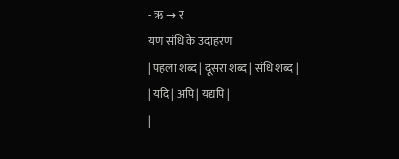- ऋ → र
यण संधि के उदाहरण
| पहला शब्द | दूसरा शब्द | संधि शब्द |
| यदि | अपि | यद्यपि |
|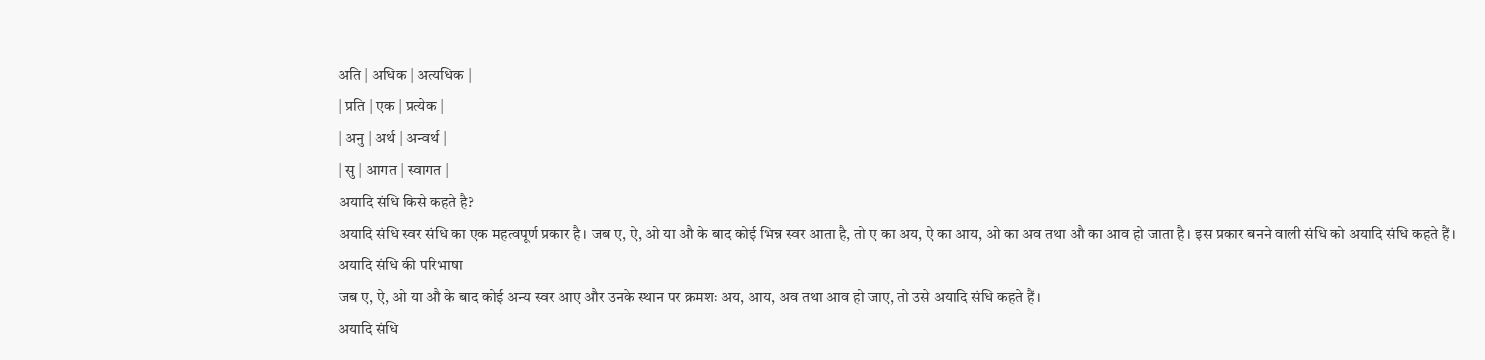अति | अधिक | अत्यधिक |
| प्रति | एक | प्रत्येक |
| अनु | अर्थ | अन्वर्थ |
| सु | आगत | स्वागत |
अयादि संधि किसे कहते है?
अयादि संधि स्वर संधि का एक महत्वपूर्ण प्रकार है। जब ए, ऐ, ओ या औ के बाद कोई भिन्न स्वर आता है, तो ए का अय, ऐ का आय, ओ का अव तथा औ का आव हो जाता है। इस प्रकार बनने वाली संधि को अयादि संधि कहते हैं।
अयादि संधि की परिभाषा
जब ए, ऐ, ओ या औ के बाद कोई अन्य स्वर आए और उनके स्थान पर क्रमशः अय, आय, अव तथा आव हो जाए, तो उसे अयादि संधि कहते हैं।
अयादि संधि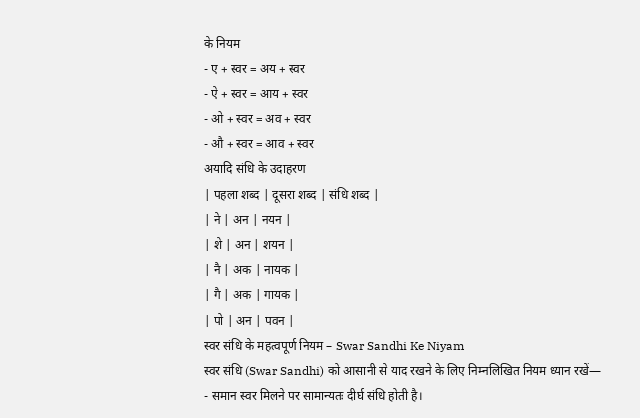के नियम
- ए + स्वर = अय + स्वर
- ऐ + स्वर = आय + स्वर
- ओ + स्वर = अव + स्वर
- औ + स्वर = आव + स्वर
अयादि संधि के उदाहरण
| पहला शब्द | दूसरा शब्द | संधि शब्द |
| ने | अन | नयन |
| शे | अन | शयन |
| नै | अक | नायक |
| गै | अक | गायक |
| पो | अन | पवन |
स्वर संधि के महत्वपूर्ण नियम – Swar Sandhi Ke Niyam
स्वर संधि (Swar Sandhi) को आसानी से याद रखने के लिए निम्नलिखित नियम ध्यान रखें—
- समान स्वर मिलने पर सामान्यतः दीर्घ संधि होती है।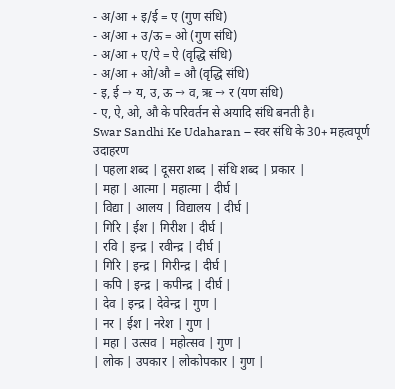- अ/आ + इ/ई = ए (गुण संधि)
- अ/आ + उ/ऊ = ओ (गुण संधि)
- अ/आ + ए/ऐ = ऐ (वृद्धि संधि)
- अ/आ + ओ/औ = औ (वृद्धि संधि)
- इ, ई → य, उ, ऊ → व, ऋ → र (यण संधि)
- ए, ऐ, ओ, औ के परिवर्तन से अयादि संधि बनती है।
Swar Sandhi Ke Udaharan – स्वर संधि के 30+ महत्वपूर्ण उदाहरण
| पहला शब्द | दूसरा शब्द | संधि शब्द | प्रकार |
| महा | आत्मा | महात्मा | दीर्घ |
| विद्या | आलय | विद्यालय | दीर्घ |
| गिरि | ईश | गिरीश | दीर्घ |
| रवि | इन्द्र | रवीन्द्र | दीर्घ |
| गिरि | इन्द्र | गिरीन्द्र | दीर्घ |
| कपि | इन्द्र | कपीन्द्र | दीर्घ |
| देव | इन्द्र | देवेन्द्र | गुण |
| नर | ईश | नरेश | गुण |
| महा | उत्सव | महोत्सव | गुण |
| लोक | उपकार | लोकोपकार | गुण |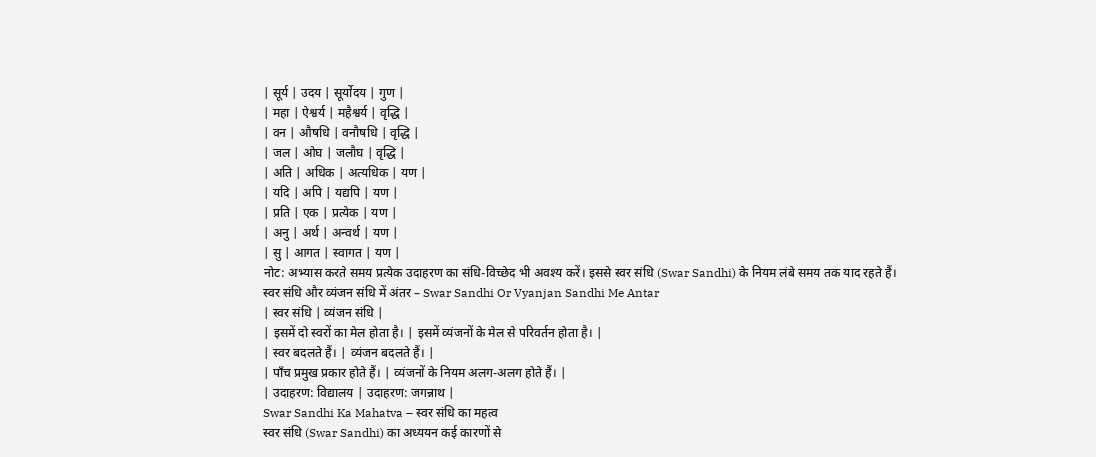| सूर्य | उदय | सूर्योदय | गुण |
| महा | ऐश्वर्य | महैश्वर्य | वृद्धि |
| वन | औषधि | वनौषधि | वृद्धि |
| जल | ओघ | जलौघ | वृद्धि |
| अति | अधिक | अत्यधिक | यण |
| यदि | अपि | यद्यपि | यण |
| प्रति | एक | प्रत्येक | यण |
| अनु | अर्थ | अन्वर्थ | यण |
| सु | आगत | स्वागत | यण |
नोट: अभ्यास करते समय प्रत्येक उदाहरण का संधि-विच्छेद भी अवश्य करें। इससे स्वर संधि (Swar Sandhi) के नियम लंबे समय तक याद रहते हैं।
स्वर संधि और व्यंजन संधि में अंतर – Swar Sandhi Or Vyanjan Sandhi Me Antar
| स्वर संधि | व्यंजन संधि |
| इसमें दो स्वरों का मेल होता है। | इसमें व्यंजनों के मेल से परिवर्तन होता है। |
| स्वर बदलते हैं। | व्यंजन बदलते हैं। |
| पाँच प्रमुख प्रकार होते हैं। | व्यंजनों के नियम अलग-अलग होते हैं। |
| उदाहरण: विद्यालय | उदाहरण: जगन्नाथ |
Swar Sandhi Ka Mahatva – स्वर संधि का महत्व
स्वर संधि (Swar Sandhi) का अध्ययन कई कारणों से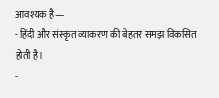आवश्यक है—
- हिंदी और संस्कृत व्याकरण की बेहतर समझ विकसित होती है।
-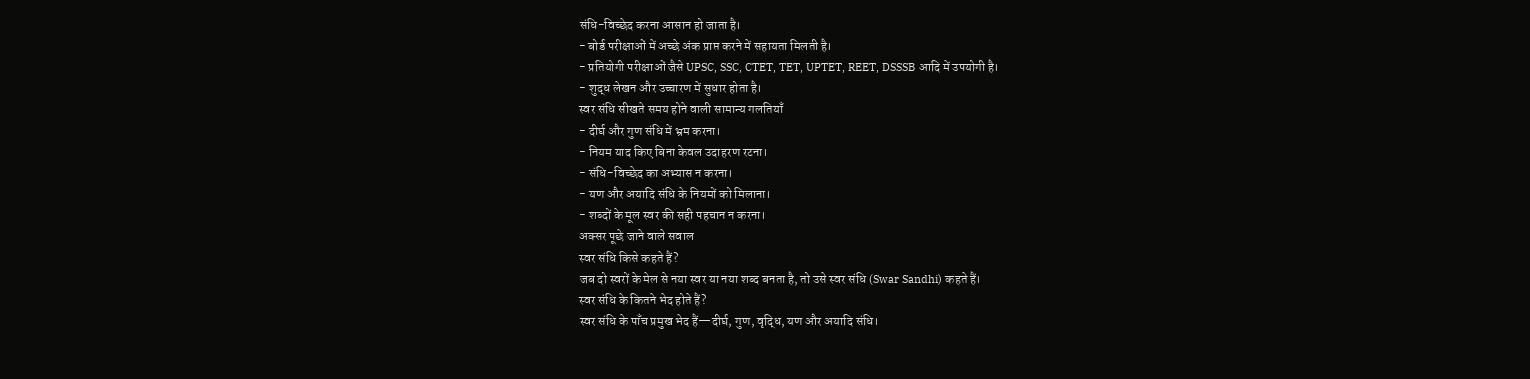संधि-विच्छेद करना आसान हो जाता है।
- बोर्ड परीक्षाओं में अच्छे अंक प्राप्त करने में सहायता मिलती है।
- प्रतियोगी परीक्षाओं जैसे UPSC, SSC, CTET, TET, UPTET, REET, DSSSB आदि में उपयोगी है।
- शुद्ध लेखन और उच्चारण में सुधार होता है।
स्वर संधि सीखते समय होने वाली सामान्य गलतियाँ
- दीर्घ और गुण संधि में भ्रम करना।
- नियम याद किए बिना केवल उदाहरण रटना।
- संधि-विच्छेद का अभ्यास न करना।
- यण और अयादि संधि के नियमों को मिलाना।
- शब्दों के मूल स्वर की सही पहचान न करना।
अक्सर पूछे जाने वाले सवाल
स्वर संधि किसे कहते हैं?
जब दो स्वरों के मेल से नया स्वर या नया शब्द बनता है, तो उसे स्वर संधि (Swar Sandhi) कहते हैं।
स्वर संधि के कितने भेद होते हैं?
स्वर संधि के पाँच प्रमुख भेद हैं—दीर्घ, गुण, वृद्धि, यण और अयादि संधि।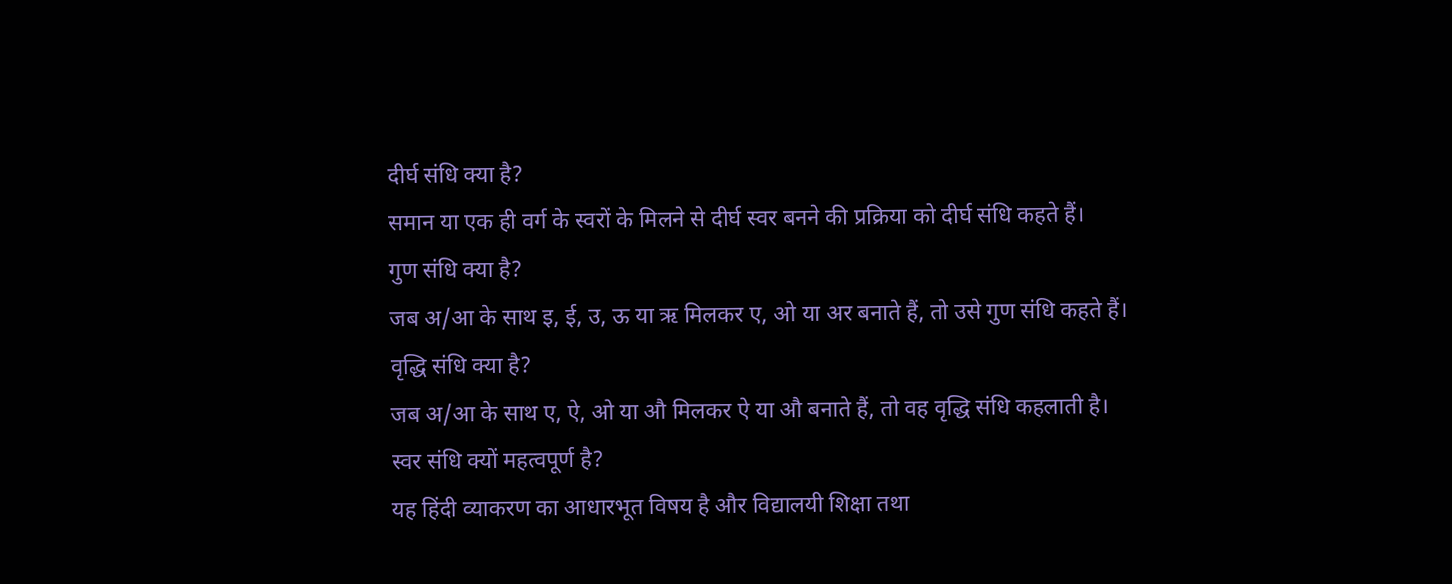दीर्घ संधि क्या है?
समान या एक ही वर्ग के स्वरों के मिलने से दीर्घ स्वर बनने की प्रक्रिया को दीर्घ संधि कहते हैं।
गुण संधि क्या है?
जब अ/आ के साथ इ, ई, उ, ऊ या ऋ मिलकर ए, ओ या अर बनाते हैं, तो उसे गुण संधि कहते हैं।
वृद्धि संधि क्या है?
जब अ/आ के साथ ए, ऐ, ओ या औ मिलकर ऐ या औ बनाते हैं, तो वह वृद्धि संधि कहलाती है।
स्वर संधि क्यों महत्वपूर्ण है?
यह हिंदी व्याकरण का आधारभूत विषय है और विद्यालयी शिक्षा तथा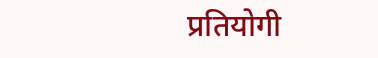प्रतियोगी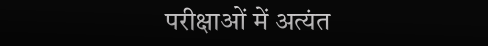परीक्षाओं में अत्यंत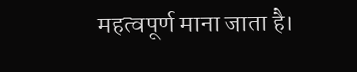महत्वपूर्ण माना जाता है।